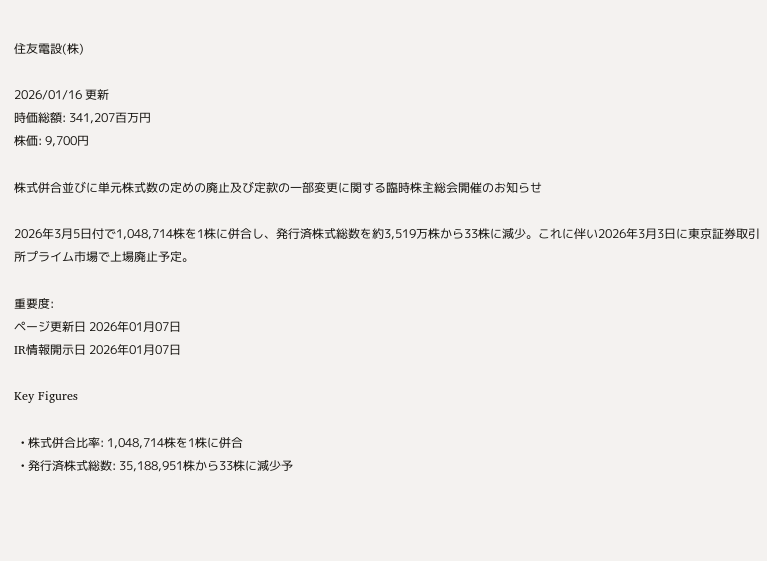住友電設(株)

2026/01/16 更新
時価総額: 341,207百万円
株価: 9,700円

株式併合並びに単元株式数の定めの廃止及び定款の一部変更に関する臨時株主総会開催のお知らせ

2026年3月5日付で1,048,714株を1株に併合し、発行済株式総数を約3,519万株から33株に減少。これに伴い2026年3月3日に東京証券取引所プライム市場で上場廃止予定。

重要度:
ページ更新日 2026年01月07日
IR情報開示日 2026年01月07日

Key Figures

  • 株式併合比率: 1,048,714株を1株に併合
  • 発行済株式総数: 35,188,951株から33株に減少予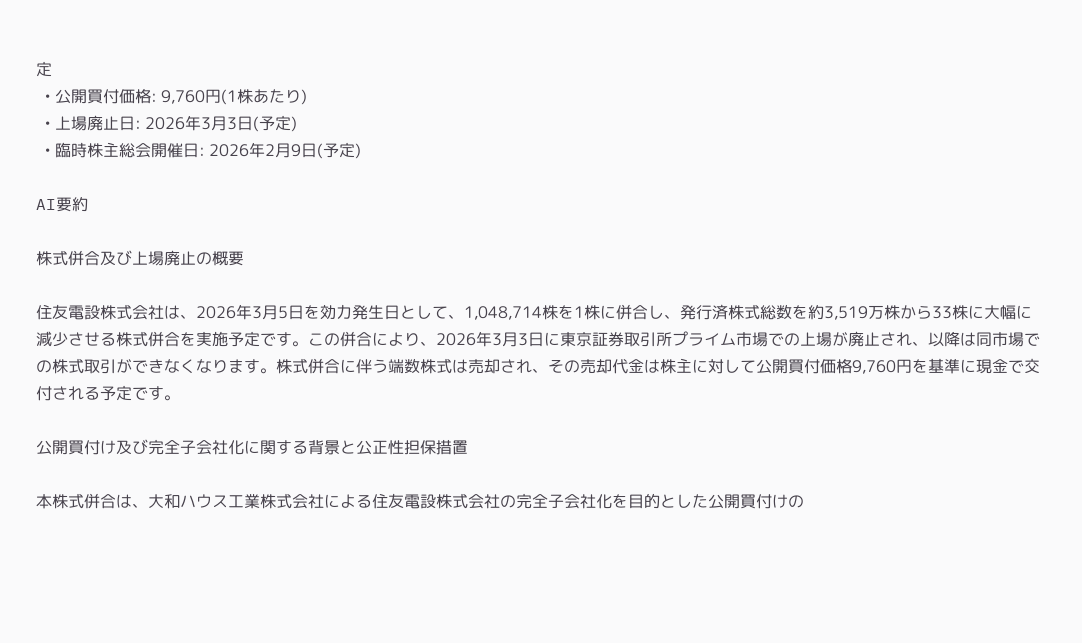定
  • 公開買付価格: 9,760円(1株あたり)
  • 上場廃止日: 2026年3月3日(予定)
  • 臨時株主総会開催日: 2026年2月9日(予定)

AI要約

株式併合及び上場廃止の概要

住友電設株式会社は、2026年3月5日を効力発生日として、1,048,714株を1株に併合し、発行済株式総数を約3,519万株から33株に大幅に減少させる株式併合を実施予定です。この併合により、2026年3月3日に東京証券取引所プライム市場での上場が廃止され、以降は同市場での株式取引ができなくなります。株式併合に伴う端数株式は売却され、その売却代金は株主に対して公開買付価格9,760円を基準に現金で交付される予定です。

公開買付け及び完全子会社化に関する背景と公正性担保措置

本株式併合は、大和ハウス工業株式会社による住友電設株式会社の完全子会社化を目的とした公開買付けの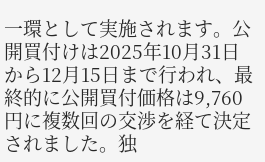一環として実施されます。公開買付けは2025年10月31日から12月15日まで行われ、最終的に公開買付価格は9,760円に複数回の交渉を経て決定されました。独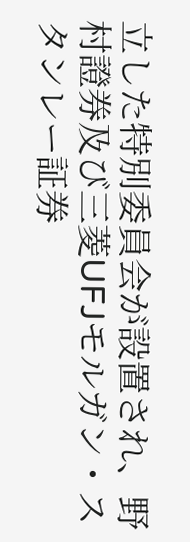立した特別委員会が設置され、野村證券及び三菱UFJモルガン・スタンレー証券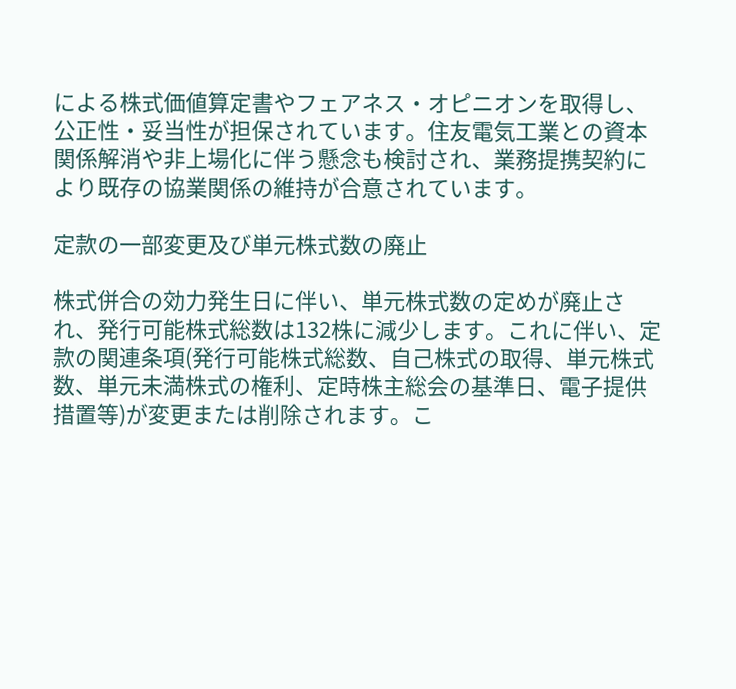による株式価値算定書やフェアネス・オピニオンを取得し、公正性・妥当性が担保されています。住友電気工業との資本関係解消や非上場化に伴う懸念も検討され、業務提携契約により既存の協業関係の維持が合意されています。

定款の一部変更及び単元株式数の廃止

株式併合の効力発生日に伴い、単元株式数の定めが廃止され、発行可能株式総数は132株に減少します。これに伴い、定款の関連条項(発行可能株式総数、自己株式の取得、単元株式数、単元未満株式の権利、定時株主総会の基準日、電子提供措置等)が変更または削除されます。こ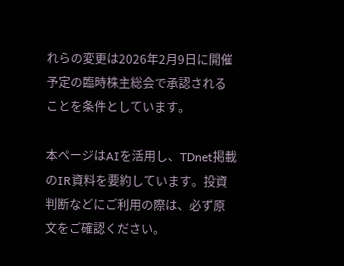れらの変更は2026年2月9日に開催予定の臨時株主総会で承認されることを条件としています。

本ページはAIを活用し、TDnet掲載のIR資料を要約しています。投資判断などにご利用の際は、必ず原文をご確認ください。